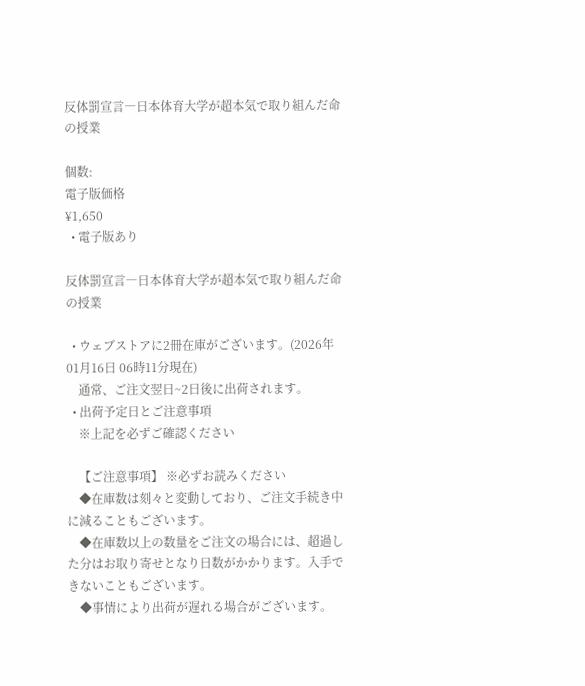反体罰宣言―日本体育大学が超本気で取り組んだ命の授業

個数:
電子版価格
¥1,650
  • 電子版あり

反体罰宣言―日本体育大学が超本気で取り組んだ命の授業

  • ウェブストアに2冊在庫がございます。(2026年01月16日 06時11分現在)
    通常、ご注文翌日~2日後に出荷されます。
  • 出荷予定日とご注意事項
    ※上記を必ずご確認ください

    【ご注意事項】 ※必ずお読みください
    ◆在庫数は刻々と変動しており、ご注文手続き中に減ることもございます。
    ◆在庫数以上の数量をご注文の場合には、超過した分はお取り寄せとなり日数がかかります。入手できないこともございます。
    ◆事情により出荷が遅れる場合がございます。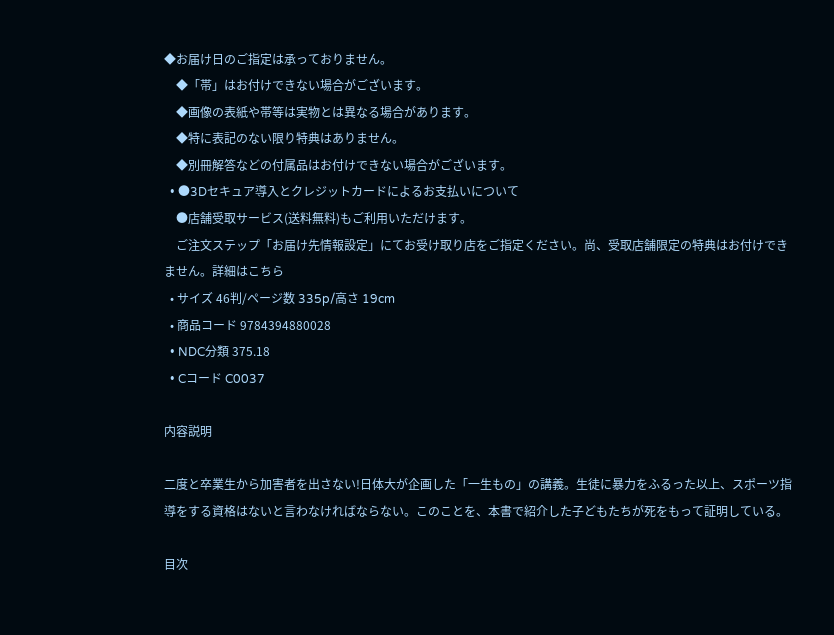◆お届け日のご指定は承っておりません。
    ◆「帯」はお付けできない場合がございます。
    ◆画像の表紙や帯等は実物とは異なる場合があります。
    ◆特に表記のない限り特典はありません。
    ◆別冊解答などの付属品はお付けできない場合がございます。
  • ●3Dセキュア導入とクレジットカードによるお支払いについて
    ●店舗受取サービス(送料無料)もご利用いただけます。
    ご注文ステップ「お届け先情報設定」にてお受け取り店をご指定ください。尚、受取店舗限定の特典はお付けできません。詳細はこちら
  • サイズ 46判/ページ数 335p/高さ 19cm
  • 商品コード 9784394880028
  • NDC分類 375.18
  • Cコード C0037

内容説明

二度と卒業生から加害者を出さない!日体大が企画した「一生もの」の講義。生徒に暴力をふるった以上、スポーツ指導をする資格はないと言わなければならない。このことを、本書で紹介した子どもたちが死をもって証明している。

目次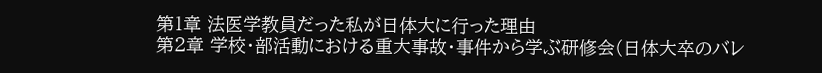第1章 法医学教員だった私が日体大に行った理由
第2章 学校・部活動における重大事故・事件から学ぶ研修会(日体大卒のバレ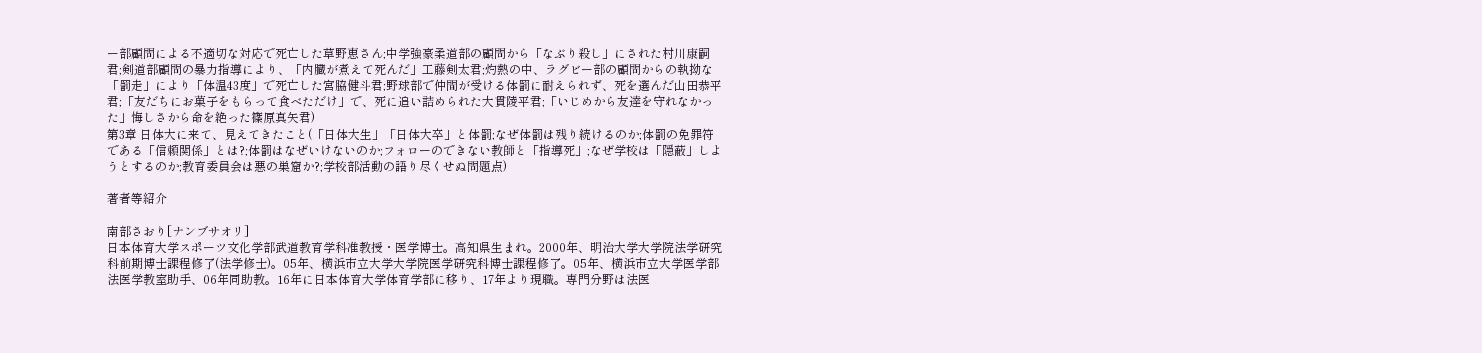ー部顧問による不適切な対応で死亡した草野恵さん;中学強豪柔道部の顧問から「なぶり殺し」にされた村川康嗣君;剣道部顧問の暴力指導により、「内臓が煮えて死んだ」工藤剣太君;灼熱の中、ラグビー部の顧問からの執拗な「罰走」により「体温43度」で死亡した宮脇健斗君;野球部で仲間が受ける体罰に耐えられず、死を選んだ山田恭平君;「友だちにお菓子をもらって食べただけ」で、死に追い詰められた大貫陵平君;「いじめから友達を守れなかった」悔しさから命を絶った篠原真矢君)
第3章 日体大に来て、見えてきたこと(「日体大生」「日体大卒」と体罰;なぜ体罰は残り続けるのか;体罰の免罪符である「信頼関係」とは?;体罰はなぜいけないのか;フォローのできない教師と「指導死」;なぜ学校は「隠蔽」しようとするのか;教育委員会は悪の巣窟か?;学校部活動の語り尽くせぬ問題点)

著者等紹介

南部さおり[ナンブサオリ]
日本体育大学スポーツ文化学部武道教育学科准教授・医学博士。高知県生まれ。2000年、明治大学大学院法学研究科前期博士課程修了(法学修士)。05年、横浜市立大学大学院医学研究科博士課程修了。05年、横浜市立大学医学部法医学教室助手、06年同助教。16年に日本体育大学体育学部に移り、17年より現職。専門分野は法医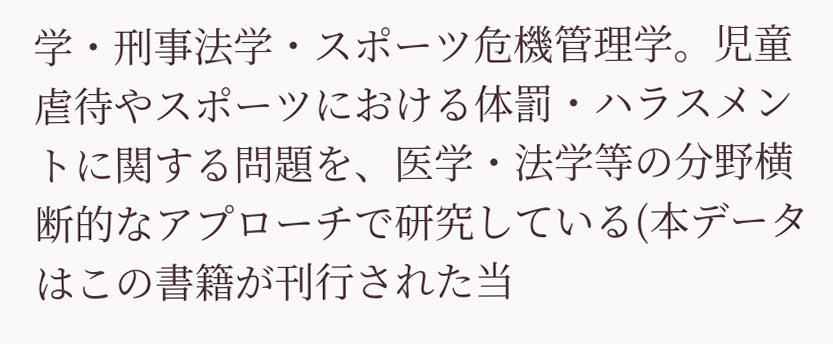学・刑事法学・スポーツ危機管理学。児童虐待やスポーツにおける体罰・ハラスメントに関する問題を、医学・法学等の分野横断的なアプローチで研究している(本データはこの書籍が刊行された当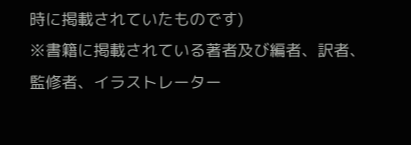時に掲載されていたものです)
※書籍に掲載されている著者及び編者、訳者、監修者、イラストレーター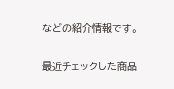などの紹介情報です。

最近チェックした商品